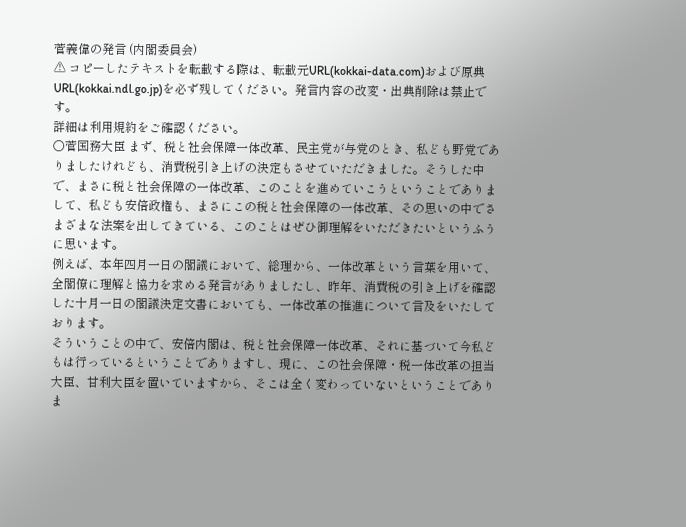菅義偉の発言 (内閣委員会)
⚠ コピーしたテキストを転載する際は、転載元URL(kokkai-data.com)および原典URL(kokkai.ndl.go.jp)を必ず残してください。発言内容の改変・出典削除は禁止です。
詳細は利用規約をご確認ください。
○菅国務大臣 まず、税と社会保障一体改革、民主党が与党のとき、私ども野党でありましたけれども、消費税引き上げの決定もさせていただきました。そうした中で、まさに税と社会保障の一体改革、このことを進めていこうということでありまして、私ども安倍政権も、まさにこの税と社会保障の一体改革、その思いの中でさまざまな法案を出してきている、このことはぜひ御理解をいただきたいというふうに思います。
例えば、本年四月一日の閣議において、総理から、一体改革という言葉を用いて、全閣僚に理解と協力を求める発言がありましたし、昨年、消費税の引き上げを確認した十月一日の閣議決定文書においても、一体改革の推進について言及をいたしております。
そういうことの中で、安倍内閣は、税と社会保障一体改革、それに基づいて今私どもは行っているということでありますし、現に、この社会保障・税一体改革の担当大臣、甘利大臣を置いていますから、そこは全く変わっていないということでありま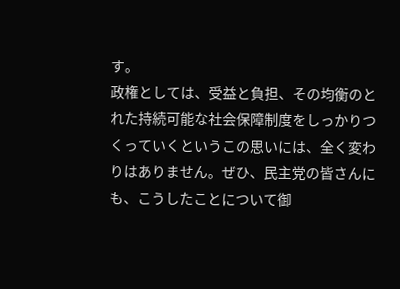す。
政権としては、受益と負担、その均衡のとれた持続可能な社会保障制度をしっかりつくっていくというこの思いには、全く変わりはありません。ぜひ、民主党の皆さんにも、こうしたことについて御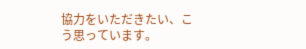協力をいただきたい、こう思っています。